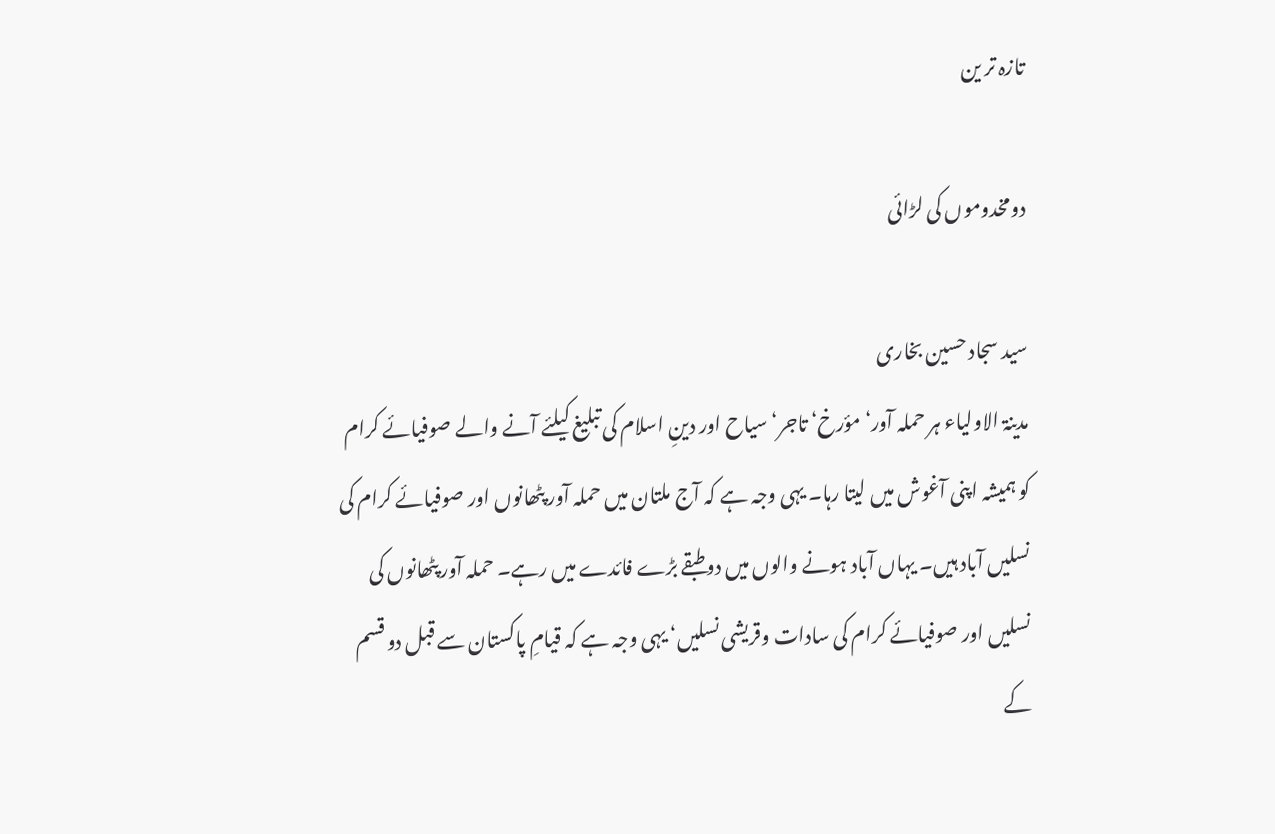تازہ تر ین

دومخدوموں کی لڑائی

سید سجاد حسین بخاری
مدینۃ الاولیاء ہر حملہ آور‘ مؤرخ‘ تاجر‘ سیاح اور دینِ اسلام کی تبلیغ کیلئے آنے والے صوفیائے کرام کو ہمیشہ اپنی آغوش میں لیتا رہا۔ یہی وجہ ہے کہ آج ملتان میں حملہ آور پٹھانوں اور صوفیائے کرام کی نسلیں آباد ہیں۔ یہاں آباد ہونے والوں میں دوطبقے بڑے فائدے میں رہے۔ حملہ آور پٹھانوں کی نسلیں اور صوفیائے کرام کی سادات وقریشی نسلیں‘ یہی وجہ ہے کہ قیامِ پاکستان سے قبل دو قسم کے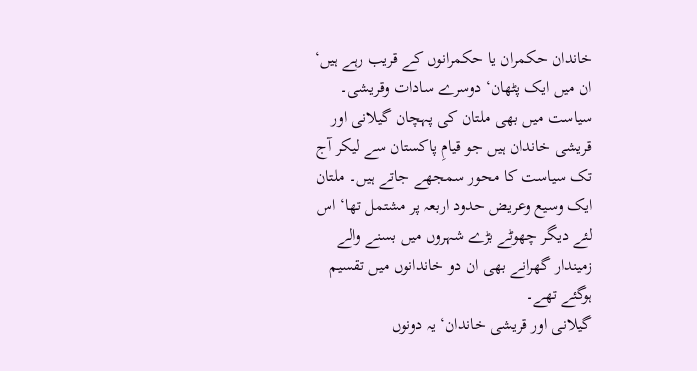خاندان حکمران یا حکمرانوں کے قریب رہے ہیں‘ ان میں ایک پٹھان‘ دوسرے سادات وقریشی۔ سیاست میں بھی ملتان کی پہچان گیلانی اور قریشی خاندان ہیں جو قیامِ پاکستان سے لیکر آج تک سیاست کا محور سمجھے جاتے ہیں۔ ملتان ایک وسیع وعریض حدود اربعہ پر مشتمل تھا‘ اس لئے دیگر چھوٹے بڑے شہروں میں بسنے والے زمیندار گھرانے بھی ان دو خاندانوں میں تقسیم ہوگئے تھے۔
گیلانی اور قریشی خاندان‘ یہ دونوں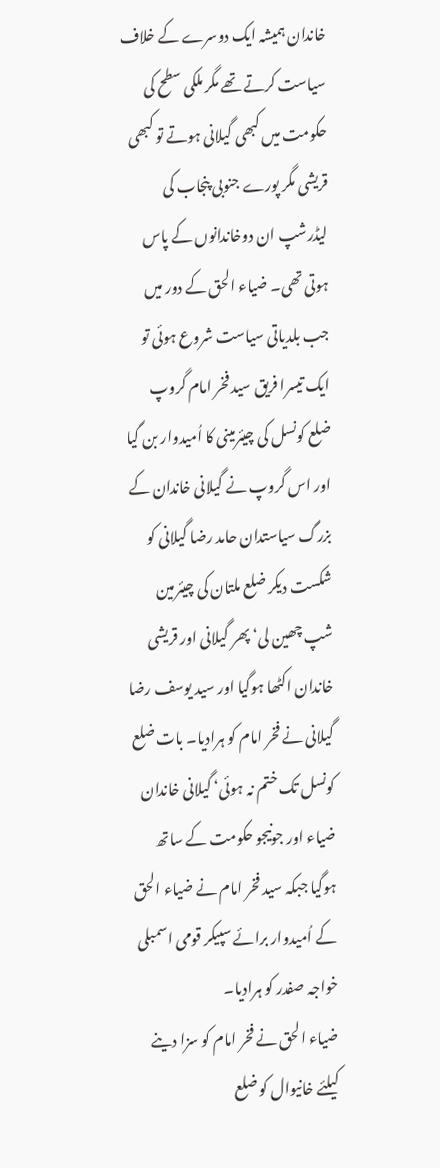خاندان ہمیشہ ایک دوسرے کے خلاف سیاست کرتے تھے مگر ملکی سطح کی حکومت میں کبھی گیلانی ہوتے تو کبھی قریشی مگر پورے جنوبی پنجاب کی لیڈرشپ ان دوخاندانوں کے پاس ہوتی تھی۔ ضیاء الحق کے دور میں جب بلدیاتی سیاست شروع ہوئی تو ایک تیسرا فریق سید فخر امام گروپ ضلع کونسل کی چیئرمینی کا اُمیدوار بن گیا اور اس گروپ نے گیلانی خاندان کے بزرگ سیاستدان حامد رضا گیلانی کو شکست دیکر ضلع ملتان کی چیئرمین شپ چھین لی‘ پھر گیلانی اور قریشی خاندان اکٹھا ہوگیا اور سید یوسف رضا گیلانی نے فخر امام کو ہرادیا۔ بات ضلع کونسل تک ختم نہ ہوئی‘ گیلانی خاندان ضیاء اور جونیجو حکومت کے ساتھ ہوگیا جبکہ سید فخر امام نے ضیاء الحق کے اُمیدوار برائے سپیکر قومی اسمبلی خواجہ صفدر کو ہرادیا۔
ضیاء الحق نے فخر امام کو سزا دینے کیلئے خانیوال کو ضلع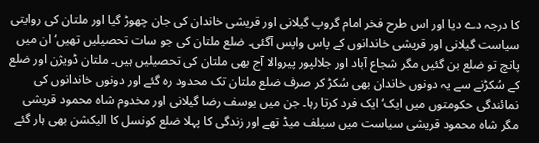کا درجہ دے دیا اور اس طرح فخر امام گروپ گیلانی اور قریشی خاندان کی جان چھوڑ گیا اور ملتان کی روایتی سیاست گیلانی اور قریشی خاندانوں کے پاس واپس آگئی۔ ضلع ملتان کی جو سات تحصیلیں تھیں‘ ان میں پانچ تو ضلع بن گئیں مگر شجاع آباد اور جلالپور پیروالا آج بھی ملتان کی تحصیلیں ہیں۔ ملتان ڈویژن اور ضلع کے سُکڑنے سے یہ دونوں خاندان بھی سُکڑ کر صرف ضلع ملتان تک محدود رہ گئے اور دونوں خاندانوں کی نمائندگی حکومتوں میں ایک‘ ایک فرد کرتا رہا۔ جن میں یوسف رضا گیلانی اور مخدوم شاہ محمود قریشی مگر شاہ محمود قریشی سیاست میں سیلف میڈ تھے اور زندگی کا پہلا ضلع کونسل کا الیکشن بھی ہار گئے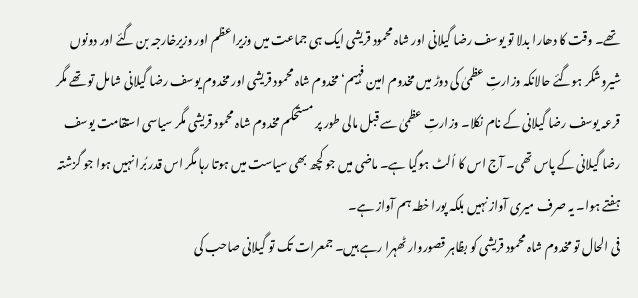تھے۔ وقت کا دھارا بدلا تو یوسف رضا گیلانی اور شاہ محمود قریشی ایک ہی جماعت میں وزیراعظم اور وزیرخارجہ بن گئے اور دونوں شیروشکر ہوگئے حالانکہ وزارتِ عظمیٰ کی دوڑ میں مخدوم امین فہیم‘ مخدوم شاہ محمود قریشی اور مخدوم یوسف رضا گیلانی شامل تو تھے مگر قرعہ یوسف رضا گیلانی کے نام نکلا۔ وزارتِ عظمیٰ سے قبل مالی طور پر مستحکم مخدوم شاہ محمود قریشی مگر سیاسی استقامت یوسف رضا گیلانی کے پاس تھی۔ آج اس کا اُلٹ ہوگیا ہے۔ ماضی میں جو کچھ بھی سیاست میں ہوتا رہا مگر اس قدر بُرا نہیں ہوا جو گزشتہ ہفتے ہوا۔ یہ صرف میری آواز نہیں بلکہ پورا خطہ ہم آواز ہے۔
فی الحال تو مخدوم شاہ محمود قریشی کو بظاہر قصوروار ٹھہرا رہے ہیں۔ جمعرات تک تو گیلانی صاحب کی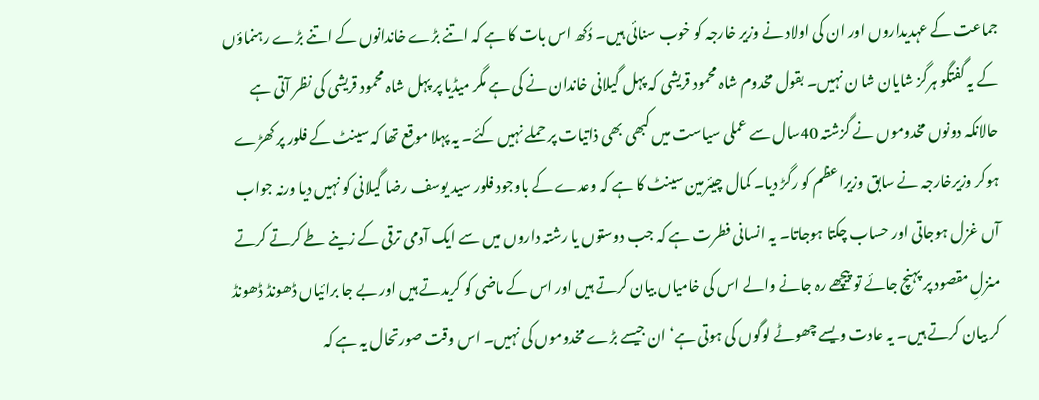جماعت کے عہدیداروں اور ان کی اولاد نے وزیر خارجہ کو خوب سنائی ہیں۔ دُکھ اس بات کا ہے کہ اتنے بڑے خاندانوں کے اتنے بڑے رہنماؤں کے یہ گفتگو ہرگز شایان شا ن نہیں۔ بقول مخدوم شاہ محمود قریشی کہ پہل گیلانی خاندان نے کی ہے مگر میڈیا پر پہل شاہ محمود قریشی کی نظر آتی ہے حالانکہ دونوں مخدوموں نے گزشتہ 40سال سے عملی سیاست میں کبھی بھی ذاتیات پر حملے نہیں کئے۔ یہ پہلا موقع تھا کہ سینٹ کے فلور پر کھڑے ہوکر وزیرخارجہ نے سابق وزیراعظم کو رگڑ دیا۔ کمال چیئرمین سینٹ کا ہے کہ وعدے کے باوجود فلور سید یوسف رضا گیلانی کو نہیں دیا ورنہ جواب آں غزل ہوجاتی اور حساب چکتا ہوجاتا۔ یہ انسانی فطرت ہے کہ جب دوستوں یا رشتہ داروں میں سے ایک آدمی ترقی کے زینے طے کرتے کرتے منزلِ مقصود پر پہنچ جائے تو پیچھے رہ جانے والے اس کی خامیاں بیان کرتے ہیں اور اس کے ماضی کو کریدتے ہیں اور بے جا برائیاں ڈھونڈ ڈھونڈ کر بیان کرتے ہیں۔ یہ عادت ویسے چھوٹے لوگوں کی ہوتی ہے‘ ان جیسے بڑے مخدوموں کی نہیں۔ اس وقت صورتحال یہ ہے کہ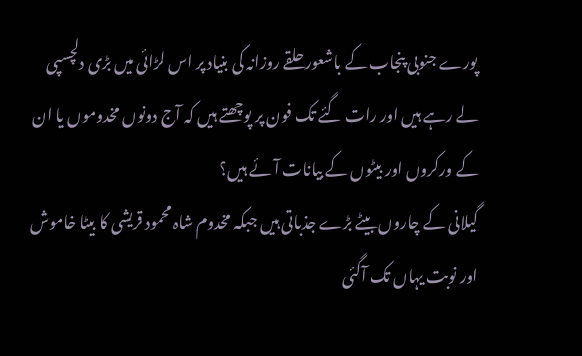پورے جنوبی پنجاب کے باشعور حلقے روزانہ کی بنیاد پر اس لڑائی میں بڑی دلچسپی لے رہے ہیں اور رات گئے تک فون پر پوچھتے ہیں کہ آج دونوں مخدوموں یا ان کے ورکروں اور بیٹوں کے بیانات آئے ہیں؟
گیلانی کے چاروں بیٹے بڑے جذباتی ہیں جبکہ مخدوم شاہ محمود قریشی کا بیٹا خاموش اور نوبت یہاں تک آگئی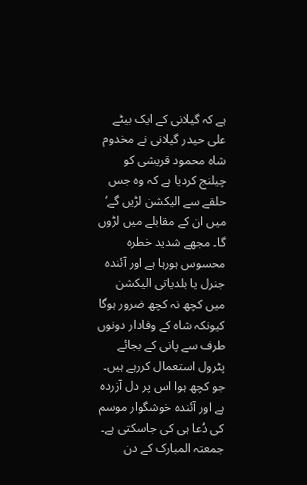ہے کہ گیلانی کے ایک بیٹے علی حیدر گیلانی نے مخدوم شاہ محمود قریشی کو چیلنج کردیا ہے کہ وہ جس حلقے سے الیکشن لڑیں گے‘ میں ان کے مقابلے میں لڑوں گا۔ مجھے شدید خطرہ محسوس ہورہا ہے اور آئندہ جنرل یا بلدیاتی الیکشن میں کچھ نہ کچھ ضرور ہوگا کیونکہ شاہ کے وفادار دونوں طرف سے پانی کے بجائے پٹرول استعمال کررہے ہیں۔ جو کچھ ہوا اس پر دل آزردہ ہے اور آئندہ خوشگوار موسم کی دُعا ہی کی جاسکتی ہے۔
جمعتہ المبارک کے دن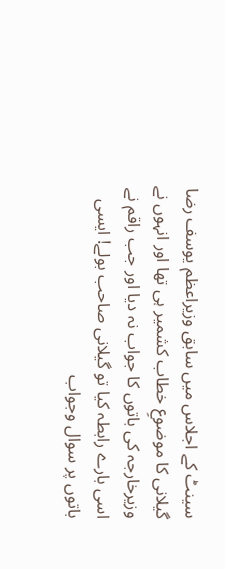سینٹ کے اجلاس میں سابق وزیراعظم یوسف رضا گیلانی کا موضوعِ خطاب کشمیر ہی تھا اور انہوں نے وزیرخارجہ کی باتوں کا جواب نہ دیا اور جب راقم نے اسی بارے رابطہ کیا تو گیلانی صاحب بولے! ایسی باتوں پر سوال وجواب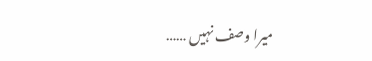میرا وصف نہیں ……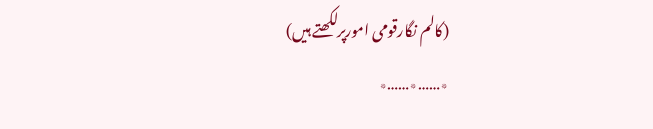(کالم نگارقومی امورپرلکھتے ہیں)
٭……٭……٭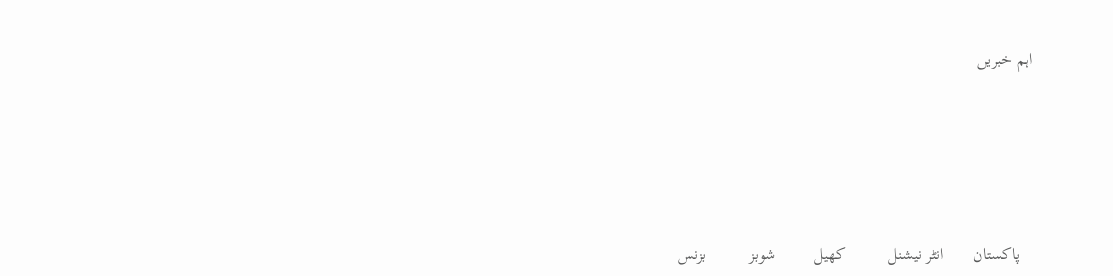اہم خبریں





   پاکستان       انٹر نیشنل          کھیل         شوبز          بزنس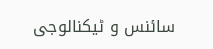سائنس و ٹیکنالوجی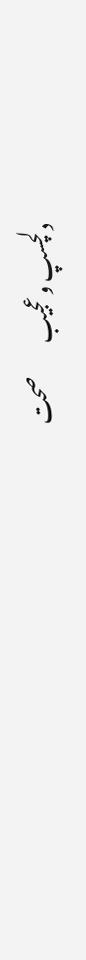دلچسپ و عجیب         صحت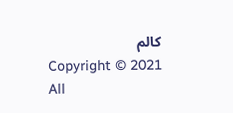کالم
Copyright © 2021 All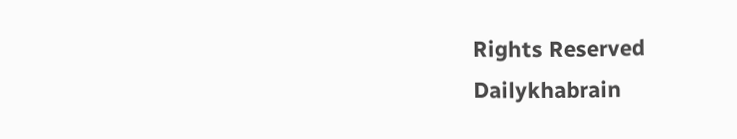Rights Reserved Dailykhabrain